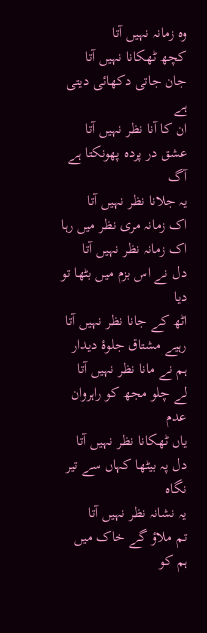وہ زمانہ نہیں آتا
کچھ ٹھکانا نہیں آتا
جان جاتی دکھائی دیتی ہے
ان کا آنا نظر نہیں آتا
عشق در پردہ پھونکتا ہے آگ
یہ جلانا نظر نہیں آتا
اک زمانہ مری نظر میں رہا
اک زمانہ نظر نہیں آتا
دل نے اس بزم میں بٹھا تو دیا
اٹھ کے جانا نظر نہیں آتا
رہیے مشتاق جلوۂ دیدار
ہم نے مانا نظر نہیں آتا
لے چلو مجھ کو راہروان عدم
یاں ٹھکانا نظر نہیں آتا
دل پہ بیٹھا کہاں سے تیر نگاہ
یہ نشانہ نظر نہیں آتا
تم ملاؤ گے خاک میں ہم کو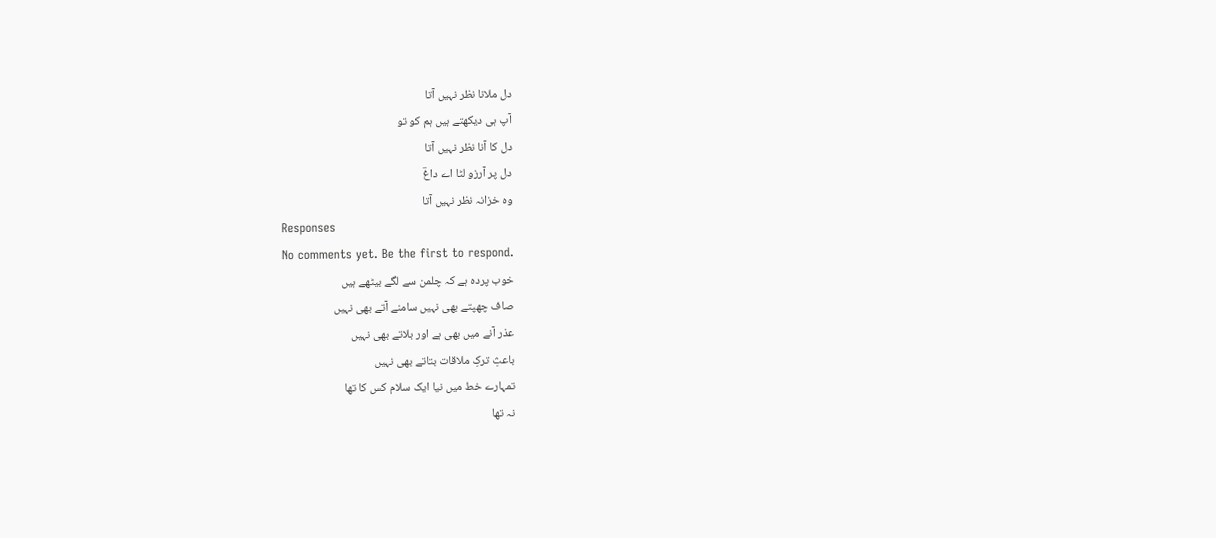دل ملانا نظر نہیں آتا
آپ ہی دیکھتے ہیں ہم کو تو
دل کا آنا نظر نہیں آتا
دل پر آرزو لٹا اے داغؔ
وہ خزانہ نظر نہیں آتا
Responses
No comments yet. Be the first to respond.
خوب پردہ ہے کہ چلمن سے لگے بیٹھے ہیں
صاف چھپتے بھی نہیں سامنے آتے بھی نہیں
عذر آنے میں بھی ہے اور بلاتے بھی نہیں
باعثِ ترکِ ملاقات بتاتے بھی نہیں
تمہارے خط میں نیا ایک سلام کس کا تھا
نہ تھا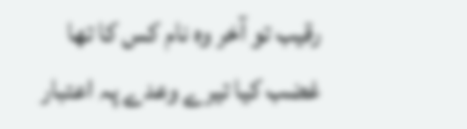رقیب تو آخر وہ نام کس کا تھا
غضب کیا تیرے وعدے پہ اعتبار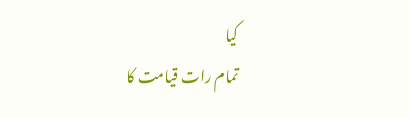کیا
تمام رات قیامت کا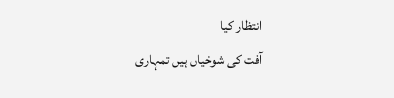انتظار کیا
آفت کی شوخیاں ہیں تمہاری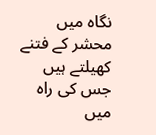نگاہ میں
محشر کے فتنے کھیلتے ہیں جس کی راہ میں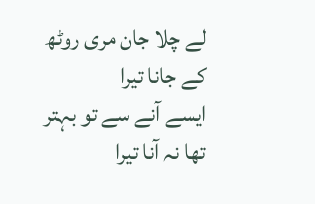لے چلا جان مری روٹھ کے جانا تیرا
ایسے آنے سے تو بہتر تھا نہ آنا تیرا